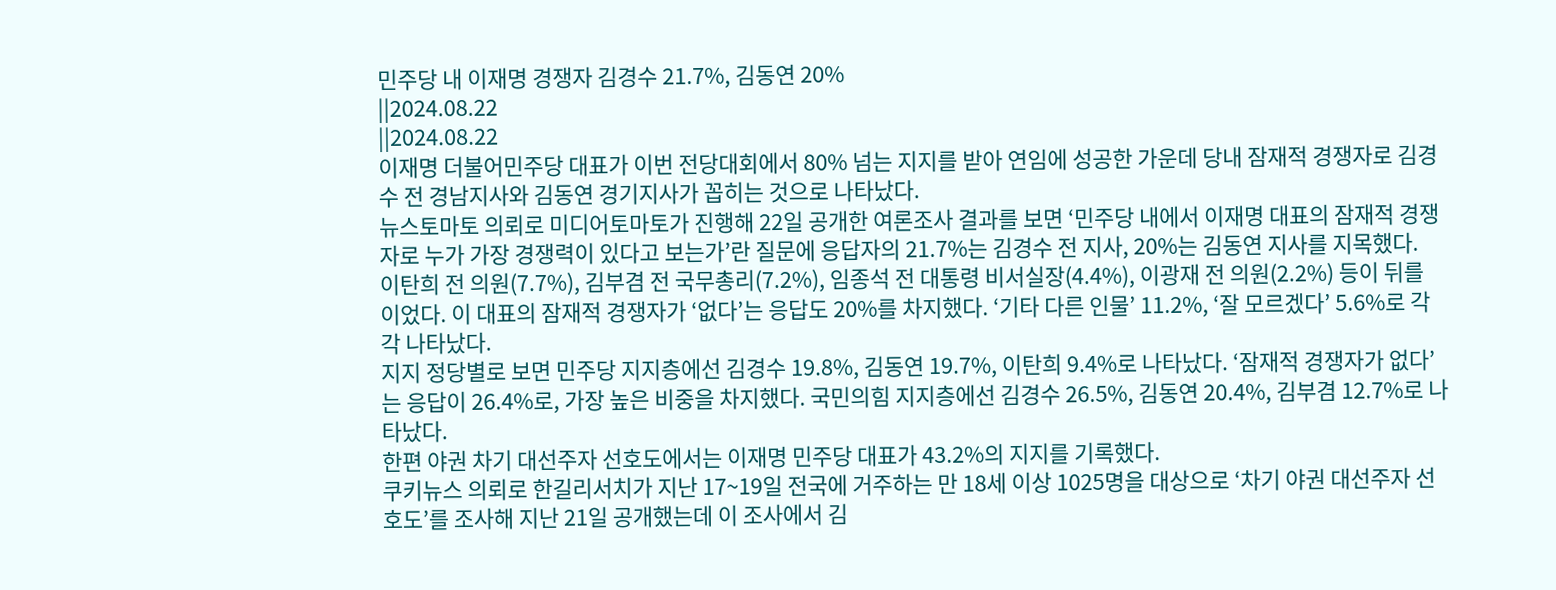민주당 내 이재명 경쟁자 김경수 21.7%, 김동연 20%
||2024.08.22
||2024.08.22
이재명 더불어민주당 대표가 이번 전당대회에서 80% 넘는 지지를 받아 연임에 성공한 가운데 당내 잠재적 경쟁자로 김경수 전 경남지사와 김동연 경기지사가 꼽히는 것으로 나타났다.
뉴스토마토 의뢰로 미디어토마토가 진행해 22일 공개한 여론조사 결과를 보면 ‘민주당 내에서 이재명 대표의 잠재적 경쟁자로 누가 가장 경쟁력이 있다고 보는가’란 질문에 응답자의 21.7%는 김경수 전 지사, 20%는 김동연 지사를 지목했다.
이탄희 전 의원(7.7%), 김부겸 전 국무총리(7.2%), 임종석 전 대통령 비서실장(4.4%), 이광재 전 의원(2.2%) 등이 뒤를 이었다. 이 대표의 잠재적 경쟁자가 ‘없다’는 응답도 20%를 차지했다. ‘기타 다른 인물’ 11.2%, ‘잘 모르겠다’ 5.6%로 각각 나타났다.
지지 정당별로 보면 민주당 지지층에선 김경수 19.8%, 김동연 19.7%, 이탄희 9.4%로 나타났다. ‘잠재적 경쟁자가 없다’는 응답이 26.4%로, 가장 높은 비중을 차지했다. 국민의힘 지지층에선 김경수 26.5%, 김동연 20.4%, 김부겸 12.7%로 나타났다.
한편 야권 차기 대선주자 선호도에서는 이재명 민주당 대표가 43.2%의 지지를 기록했다.
쿠키뉴스 의뢰로 한길리서치가 지난 17~19일 전국에 거주하는 만 18세 이상 1025명을 대상으로 ‘차기 야권 대선주자 선호도’를 조사해 지난 21일 공개했는데 이 조사에서 김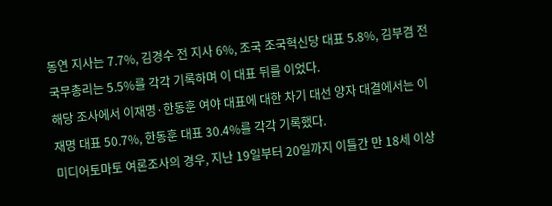동연 지사는 7.7%, 김경수 전 지사 6%, 조국 조국혁신당 대표 5.8%, 김부겸 전 국무총리는 5.5%를 각각 기록하며 이 대표 뒤를 이었다.
해당 조사에서 이재명·한동훈 여야 대표에 대한 차기 대선 양자 대결에서는 이재명 대표 50.7%, 한동훈 대표 30.4%를 각각 기록했다.
미디어토마토 여론조사의 경우, 지난 19일부터 20일까지 이틀간 만 18세 이상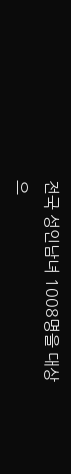전국 성인남녀 1008명을 대상으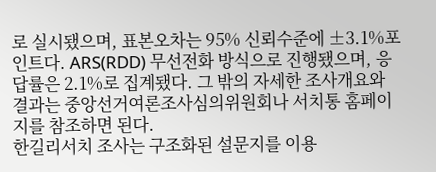로 실시됐으며, 표본오차는 95% 신뢰수준에 ±3.1%포인트다. ARS(RDD) 무선전화 방식으로 진행됐으며, 응답률은 2.1%로 집계됐다. 그 밖의 자세한 조사개요와 결과는 중앙선거여론조사심의위원회나 서치통 홈페이지를 참조하면 된다.
한길리서치 조사는 구조화된 설문지를 이용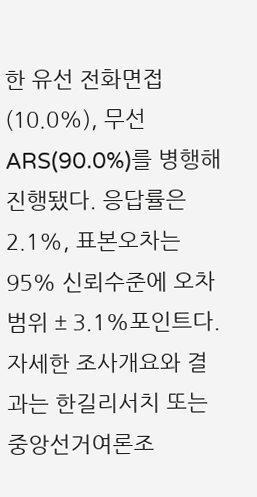한 유선 전화면접(10.0%), 무선 ARS(90.0%)를 병행해 진행됐다. 응답률은 2.1%, 표본오차는 95% 신뢰수준에 오차범위 ± 3.1%포인트다. 자세한 조사개요와 결과는 한길리서치 또는 중앙선거여론조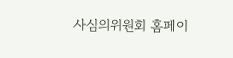사심의위원회 홈페이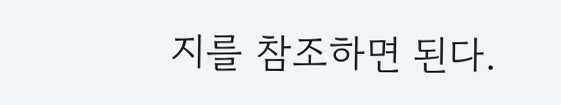지를 참조하면 된다.